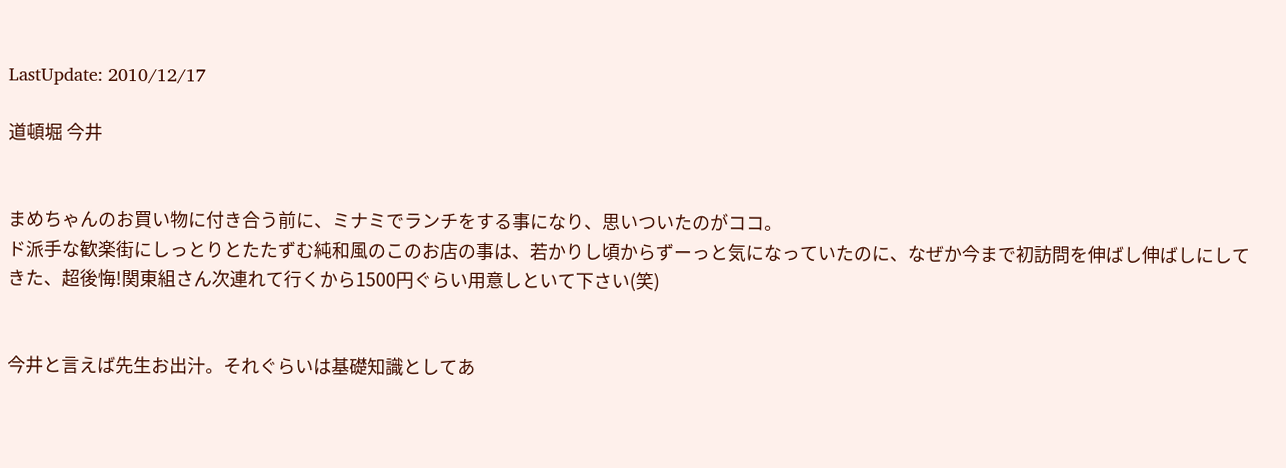LastUpdate: 2010/12/17

道頓堀 今井


まめちゃんのお買い物に付き合う前に、ミナミでランチをする事になり、思いついたのがココ。
ド派手な歓楽街にしっとりとたたずむ純和風のこのお店の事は、若かりし頃からずーっと気になっていたのに、なぜか今まで初訪問を伸ばし伸ばしにしてきた、超後悔!関東組さん次連れて行くから1500円ぐらい用意しといて下さい(笑)


今井と言えば先生お出汁。それぐらいは基礎知識としてあ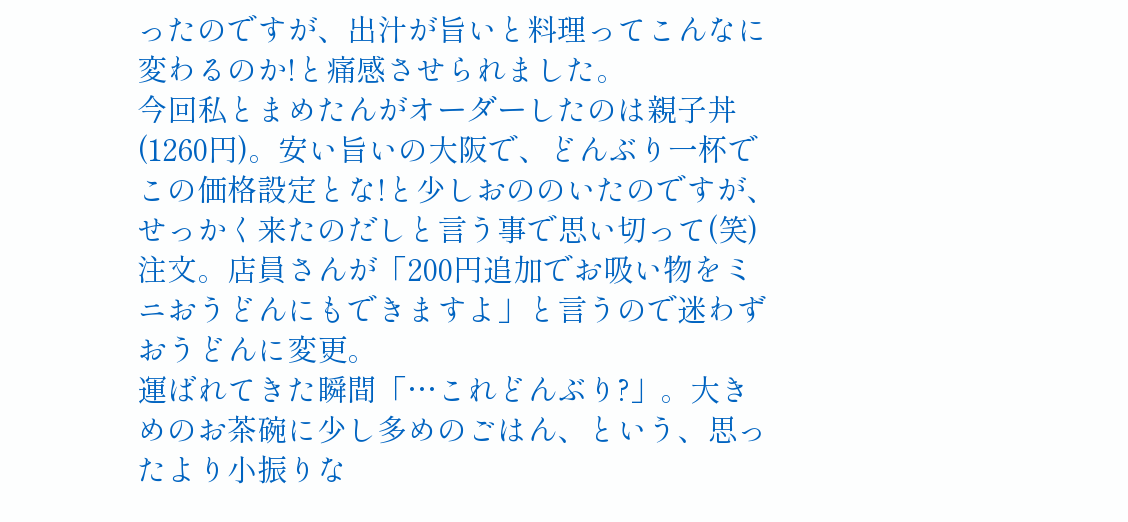ったのですが、出汁が旨いと料理ってこんなに変わるのか!と痛感させられました。
今回私とまめたんがオーダーしたのは親子丼(1260円)。安い旨いの大阪で、どんぶり一杯でこの価格設定とな!と少しおののいたのですが、せっかく来たのだしと言う事で思い切って(笑)注文。店員さんが「200円追加でお吸い物をミニおうどんにもできますよ」と言うので迷わずおうどんに変更。
運ばれてきた瞬間「…これどんぶり?」。大きめのお茶碗に少し多めのごはん、という、思ったより小振りな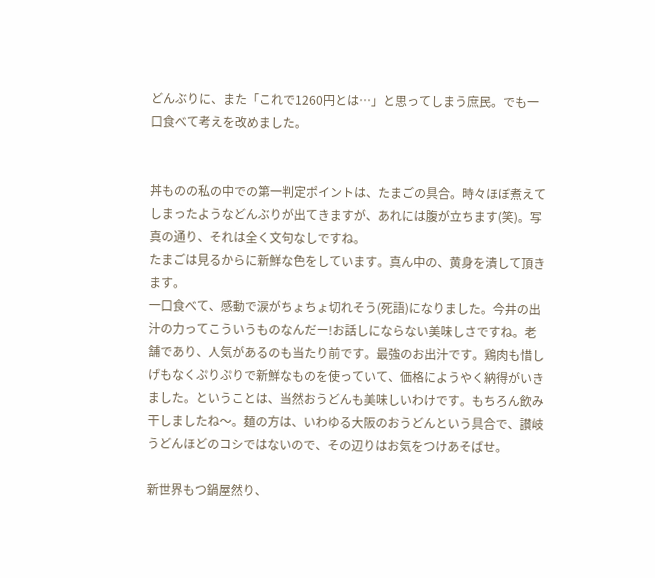どんぶりに、また「これで1260円とは…」と思ってしまう庶民。でも一口食べて考えを改めました。


丼ものの私の中での第一判定ポイントは、たまごの具合。時々ほぼ煮えてしまったようなどんぶりが出てきますが、あれには腹が立ちます(笑)。写真の通り、それは全く文句なしですね。
たまごは見るからに新鮮な色をしています。真ん中の、黄身を潰して頂きます。
一口食べて、感動で涙がちょちょ切れそう(死語)になりました。今井の出汁の力ってこういうものなんだー!お話しにならない美味しさですね。老舗であり、人気があるのも当たり前です。最強のお出汁です。鶏肉も惜しげもなくぷりぷりで新鮮なものを使っていて、価格にようやく納得がいきました。ということは、当然おうどんも美味しいわけです。もちろん飲み干しましたね〜。麺の方は、いわゆる大阪のおうどんという具合で、讃岐うどんほどのコシではないので、その辺りはお気をつけあそばせ。

新世界もつ鍋屋然り、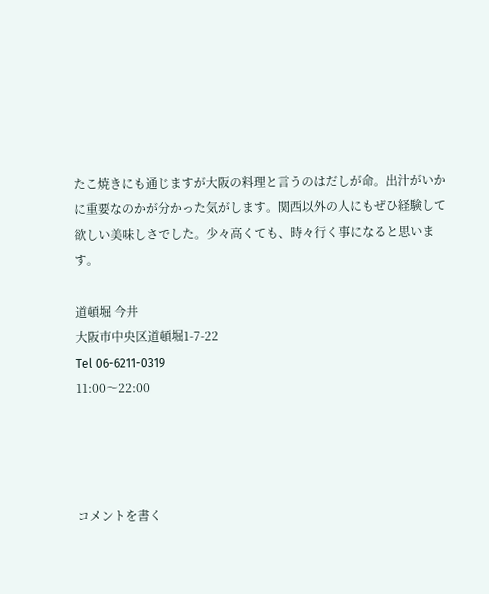たこ焼きにも通じますが大阪の料理と言うのはだしが命。出汁がいかに重要なのかが分かった気がします。関西以外の人にもぜひ経験して欲しい美味しさでした。少々高くても、時々行く事になると思います。

道頓堀 今井
大阪市中央区道頓堀1-7-22
Tel 06-6211-0319
11:00〜22:00




コメントを書く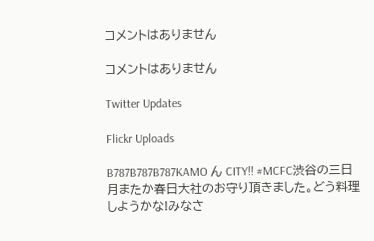コメントはありません

コメントはありません

Twitter Updates

Flickr Uploads

B787B787B787KAMO ん CITY!! #MCFC渋谷の三日月またか春日大社のお守り頂きました。どう料理しようかな!みなさ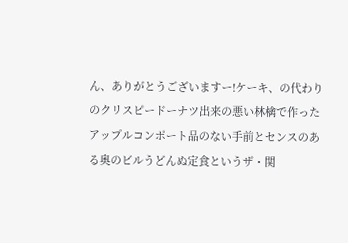ん、ありがとうございますー!ケーキ、の代わりのクリスピードーナツ出来の悪い林檎で作ったアップルコンポート品のない手前とセンスのある奥のビルうどんぬ定食というザ・関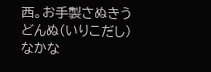西。お手製さぬきうどんぬ(いりこだし)なかな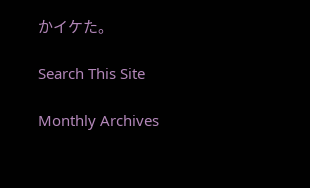かイケた。

Search This Site

Monthly Archives